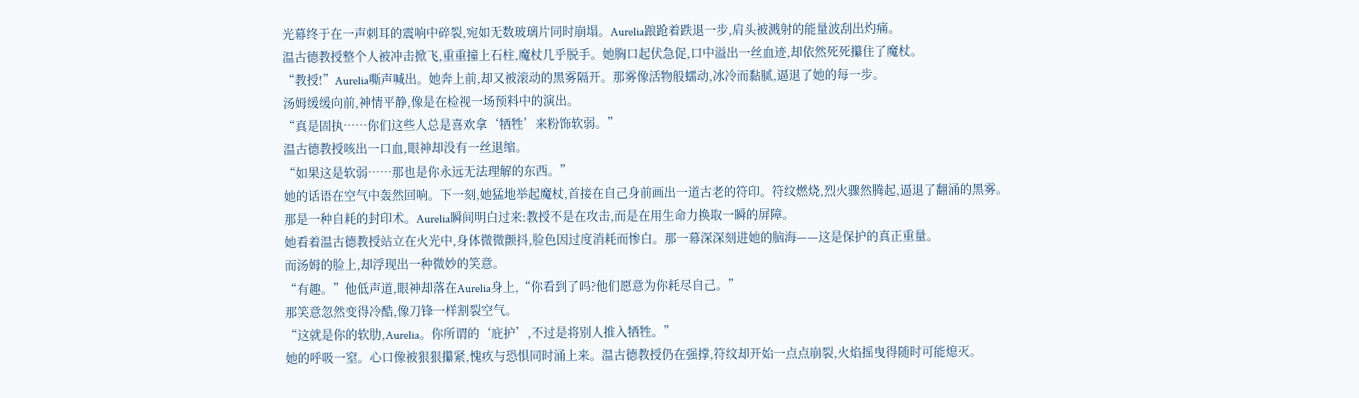光幕终于在一声刺耳的震响中碎裂,宛如无数玻璃片同时崩塌。Aurelia踉跄着跌退一步,肩头被溅射的能量波刮出灼痛。
温古德教授整个人被冲击掀飞,重重撞上石柱,魔杖几乎脱手。她胸口起伏急促,口中溢出一丝血迹,却依然死死攥住了魔杖。
“教授!”Aurelia嘶声喊出。她奔上前,却又被滚动的黑雾隔开。那雾像活物般蠕动,冰冷而黏腻,逼退了她的每一步。
汤姆缓缓向前,神情平静,像是在检视一场预料中的演出。
“真是固执……你们这些人总是喜欢拿‘牺牲’来粉饰软弱。”
温古德教授咳出一口血,眼神却没有一丝退缩。
“如果这是软弱……那也是你永远无法理解的东西。”
她的话语在空气中轰然回响。下一刻,她猛地举起魔杖,首接在自己身前画出一道古老的符印。符纹燃烧,烈火骤然腾起,逼退了翻涌的黑雾。
那是一种自耗的封印术。Aurelia瞬间明白过来:教授不是在攻击,而是在用生命力换取一瞬的屏障。
她看着温古德教授站立在火光中,身体微微颤抖,脸色因过度消耗而惨白。那一幕深深刻进她的脑海——这是保护的真正重量。
而汤姆的脸上,却浮现出一种微妙的笑意。
“有趣。”他低声道,眼神却落在Aurelia身上,“你看到了吗?他们愿意为你耗尽自己。”
那笑意忽然变得冷酷,像刀锋一样割裂空气。
“这就是你的软肋,Aurelia。你所谓的‘庇护’,不过是将别人推入牺牲。”
她的呼吸一窒。心口像被狠狠攥紧,愧疚与恐惧同时涌上来。温古德教授仍在强撑,符纹却开始一点点崩裂,火焰摇曳得随时可能熄灭。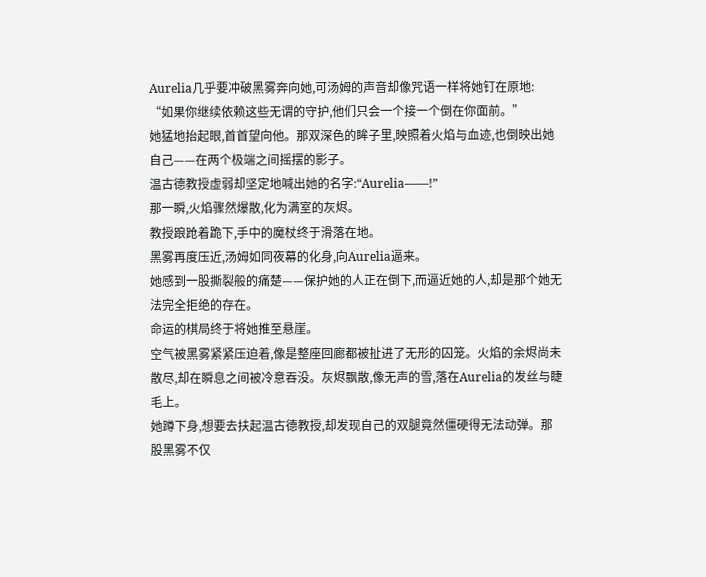Aurelia几乎要冲破黑雾奔向她,可汤姆的声音却像咒语一样将她钉在原地:
“如果你继续依赖这些无谓的守护,他们只会一个接一个倒在你面前。”
她猛地抬起眼,首首望向他。那双深色的眸子里,映照着火焰与血迹,也倒映出她自己——在两个极端之间摇摆的影子。
温古德教授虚弱却坚定地喊出她的名字:“Aurelia——!”
那一瞬,火焰骤然爆散,化为满室的灰烬。
教授踉跄着跪下,手中的魔杖终于滑落在地。
黑雾再度压近,汤姆如同夜幕的化身,向Aurelia逼来。
她感到一股撕裂般的痛楚——保护她的人正在倒下,而逼近她的人,却是那个她无法完全拒绝的存在。
命运的棋局终于将她推至悬崖。
空气被黑雾紧紧压迫着,像是整座回廊都被扯进了无形的囚笼。火焰的余烬尚未散尽,却在瞬息之间被冷意吞没。灰烬飘散,像无声的雪,落在Aurelia的发丝与睫毛上。
她蹲下身,想要去扶起温古德教授,却发现自己的双腿竟然僵硬得无法动弹。那股黑雾不仅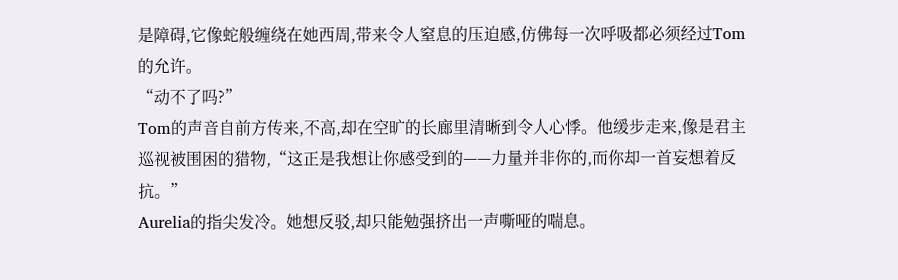是障碍,它像蛇般缠绕在她西周,带来令人窒息的压迫感,仿佛每一次呼吸都必须经过Tom的允许。
“动不了吗?”
Tom的声音自前方传来,不高,却在空旷的长廊里清晰到令人心悸。他缓步走来,像是君主巡视被围困的猎物,“这正是我想让你感受到的——力量并非你的,而你却一首妄想着反抗。”
Aurelia的指尖发冷。她想反驳,却只能勉强挤出一声嘶哑的喘息。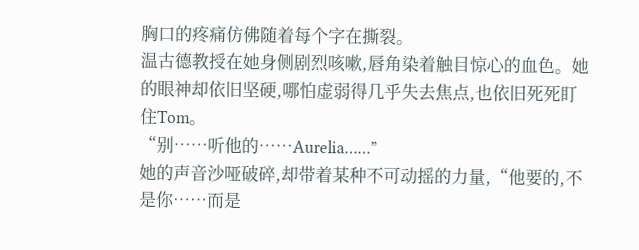胸口的疼痛仿佛随着每个字在撕裂。
温古德教授在她身侧剧烈咳嗽,唇角染着触目惊心的血色。她的眼神却依旧坚硬,哪怕虚弱得几乎失去焦点,也依旧死死盯住Tom。
“别……听他的……Aurelia……”
她的声音沙哑破碎,却带着某种不可动摇的力量,“他要的,不是你……而是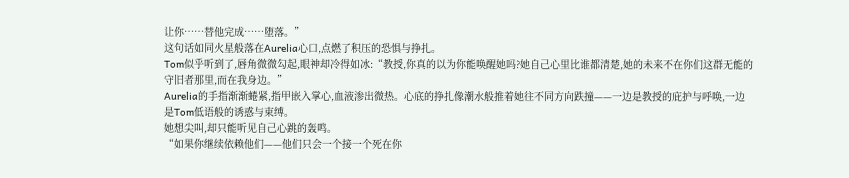让你……替他完成……堕落。”
这句话如同火星般落在Aurelia心口,点燃了积压的恐惧与挣扎。
Tom似乎听到了,唇角微微勾起,眼神却冷得如冰:“教授,你真的以为你能唤醒她吗?她自己心里比谁都清楚,她的未来不在你们这群无能的守旧者那里,而在我身边。”
Aurelia的手指渐渐蜷紧,指甲嵌入掌心,血液渗出微热。心底的挣扎像潮水般推着她往不同方向跌撞——一边是教授的庇护与呼唤,一边是Tom低语般的诱惑与束缚。
她想尖叫,却只能听见自己心跳的轰鸣。
“如果你继续依赖他们——他们只会一个接一个死在你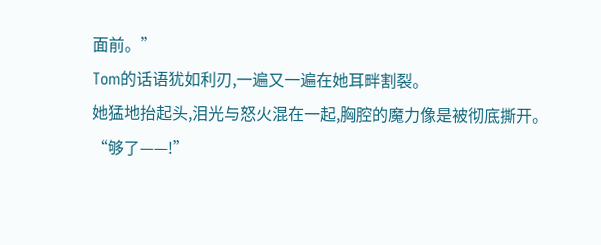面前。”
Tom的话语犹如利刃,一遍又一遍在她耳畔割裂。
她猛地抬起头,泪光与怒火混在一起,胸腔的魔力像是被彻底撕开。
“够了——!”